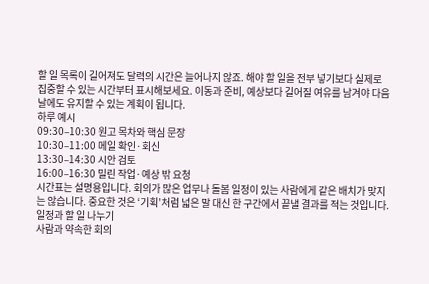할 일 목록이 길어져도 달력의 시간은 늘어나지 않죠. 해야 할 일을 전부 넣기보다 실제로 집중할 수 있는 시간부터 표시해보세요. 이동과 준비, 예상보다 길어질 여유를 남겨야 다음 날에도 유지할 수 있는 계획이 됩니다.
하루 예시
09:30–10:30 원고 목차와 핵심 문장
10:30–11:00 메일 확인·회신
13:30–14:30 시안 검토
16:00–16:30 밀린 작업·예상 밖 요청
시간표는 설명용입니다. 회의가 많은 업무나 돌봄 일정이 있는 사람에게 같은 배치가 맞지는 않습니다. 중요한 것은 ‘기획’처럼 넓은 말 대신 한 구간에서 끝낼 결과를 적는 것입니다.
일정과 할 일 나누기
사람과 약속한 회의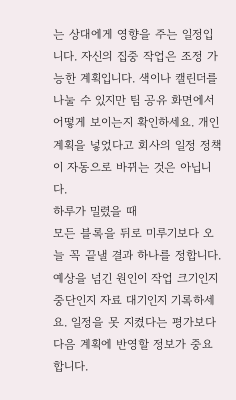는 상대에게 영향을 주는 일정입니다. 자신의 집중 작업은 조정 가능한 계획입니다. 색이나 캘린더를 나눌 수 있지만 팀 공유 화면에서 어떻게 보이는지 확인하세요. 개인 계획을 넣었다고 회사의 일정 정책이 자동으로 바뀌는 것은 아닙니다.
하루가 밀렸을 때
모든 블록을 뒤로 미루기보다 오늘 꼭 끝낼 결과 하나를 정합니다. 예상을 넘긴 원인이 작업 크기인지 중단인지 자료 대기인지 기록하세요. 일정을 못 지켰다는 평가보다 다음 계획에 반영할 정보가 중요합니다.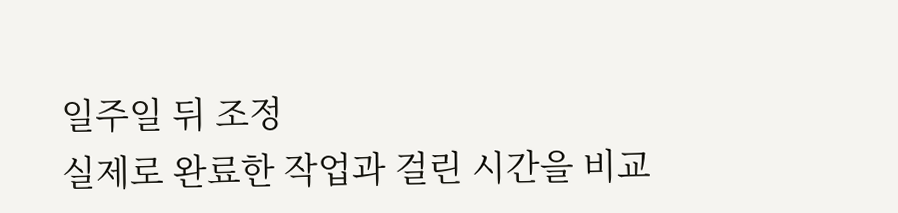일주일 뒤 조정
실제로 완료한 작업과 걸린 시간을 비교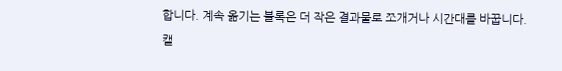합니다. 계속 옮기는 블록은 더 작은 결과물로 쪼개거나 시간대를 바꿉니다. 캘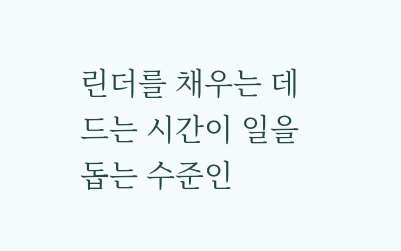린더를 채우는 데 드는 시간이 일을 돕는 수준인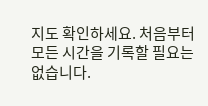지도 확인하세요. 처음부터 모든 시간을 기록할 필요는 없습니다.